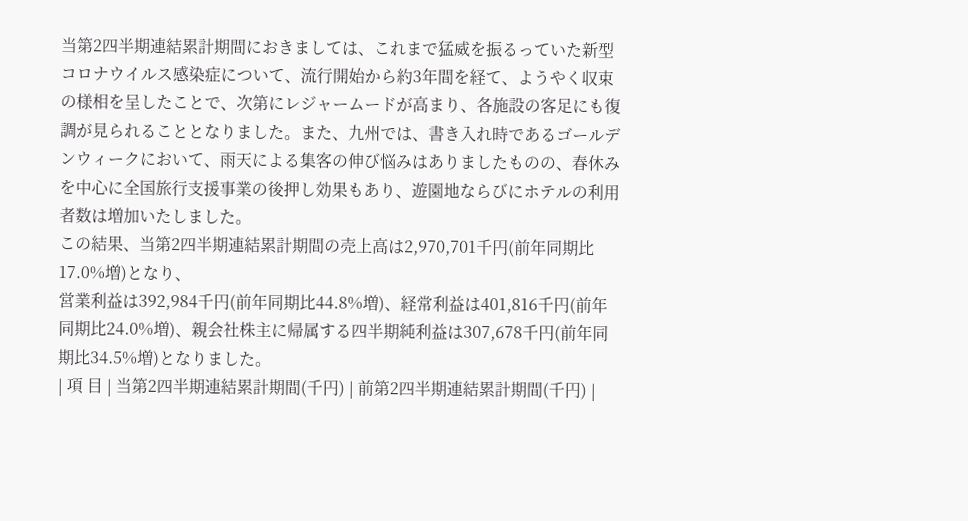当第2四半期連結累計期間におきましては、これまで猛威を振るっていた新型コロナウイルス感染症について、流行開始から約3年間を経て、ようやく収束の様相を呈したことで、次第にレジャームードが高まり、各施設の客足にも復調が見られることとなりました。また、九州では、書き入れ時であるゴールデンウィークにおいて、雨天による集客の伸び悩みはありましたものの、春休みを中心に全国旅行支援事業の後押し効果もあり、遊園地ならびにホテルの利用者数は増加いたしました。
この結果、当第2四半期連結累計期間の売上高は2,970,701千円(前年同期比17.0%増)となり、
営業利益は392,984千円(前年同期比44.8%増)、経常利益は401,816千円(前年同期比24.0%増)、親会社株主に帰属する四半期純利益は307,678千円(前年同期比34.5%増)となりました。
| 項 目 | 当第2四半期連結累計期間(千円) | 前第2四半期連結累計期間(千円) |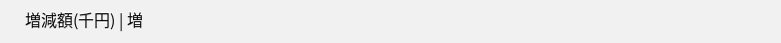増減額(千円) | 増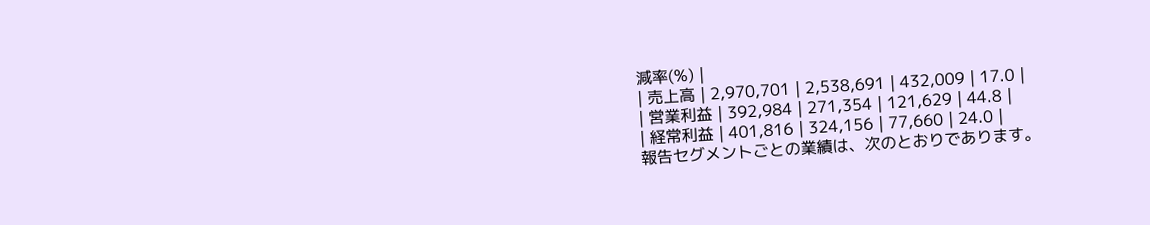減率(%) |
| 売上高 | 2,970,701 | 2,538,691 | 432,009 | 17.0 |
| 営業利益 | 392,984 | 271,354 | 121,629 | 44.8 |
| 経常利益 | 401,816 | 324,156 | 77,660 | 24.0 |
報告セグメントごとの業績は、次のとおりであります。